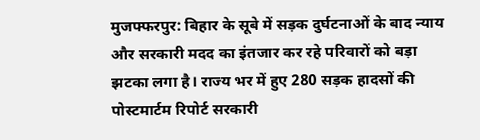मुजफ्फरपुर: बिहार के सूबे में सड़क दुर्घटनाओं के बाद न्याय और सरकारी मदद का इंतजार कर रहे परिवारों को बड़ा झटका लगा है। राज्य भर में हुए 280 सड़क हादसों की पोस्टमार्टम रिपोर्ट सरकारी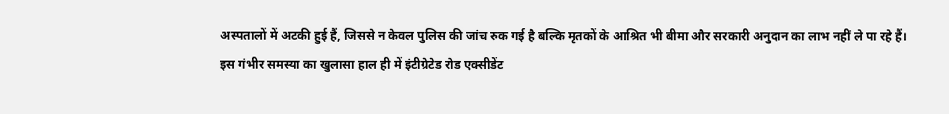अस्पतालों में अटकी हुई हैं, जिससे न केवल पुलिस की जांच रुक गई है बल्कि मृतकों के आश्रित भी बीमा और सरकारी अनुदान का लाभ नहीं ले पा रहे हैं।
इस गंभीर समस्या का खुलासा हाल ही में इंटीग्रेटेड रोड एक्सीडेंट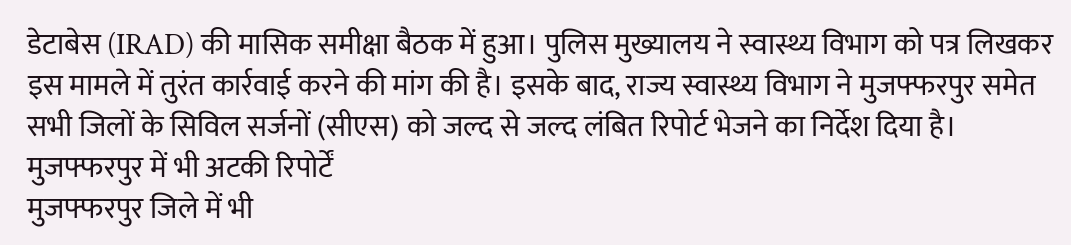डेटाबेस (IRAD) की मासिक समीक्षा बैठक में हुआ। पुलिस मुख्यालय ने स्वास्थ्य विभाग को पत्र लिखकर इस मामले में तुरंत कार्रवाई करने की मांग की है। इसके बाद, राज्य स्वास्थ्य विभाग ने मुजफ्फरपुर समेत सभी जिलों के सिविल सर्जनों (सीएस) को जल्द से जल्द लंबित रिपोर्ट भेजने का निर्देश दिया है।
मुजफ्फरपुर में भी अटकी रिपोर्टें
मुजफ्फरपुर जिले में भी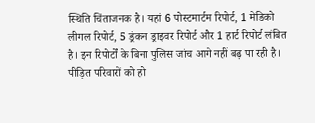स्थिति चिंताजनक है। यहां 6 पोस्टमार्टम रिपोर्ट, 1 मेडिको लीगल रिपोर्ट, 5 ड्रंकन ड्राइवर रिपोर्ट और 1 हार्ट रिपोर्ट लंबित है। इन रिपोर्टों के बिना पुलिस जांच आगे नहीं बढ़ पा रही है।
पीड़ित परिवारों को हो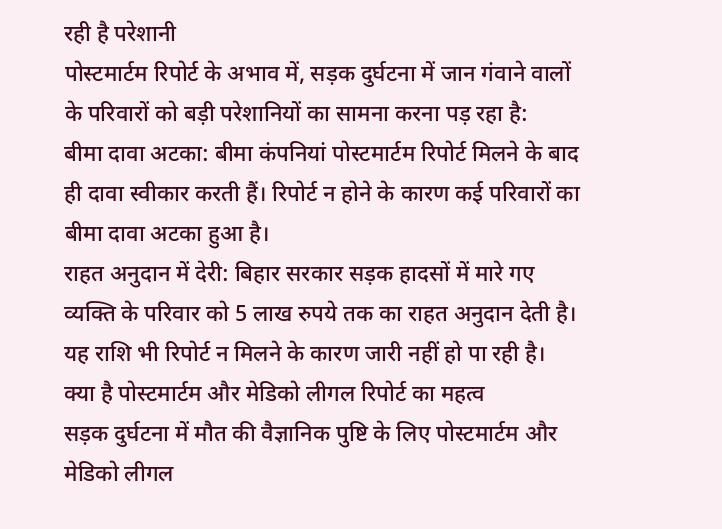रही है परेशानी
पोस्टमार्टम रिपोर्ट के अभाव में, सड़क दुर्घटना में जान गंवाने वालों के परिवारों को बड़ी परेशानियों का सामना करना पड़ रहा है:
बीमा दावा अटका: बीमा कंपनियां पोस्टमार्टम रिपोर्ट मिलने के बाद ही दावा स्वीकार करती हैं। रिपोर्ट न होने के कारण कई परिवारों का बीमा दावा अटका हुआ है।
राहत अनुदान में देरी: बिहार सरकार सड़क हादसों में मारे गए व्यक्ति के परिवार को 5 लाख रुपये तक का राहत अनुदान देती है। यह राशि भी रिपोर्ट न मिलने के कारण जारी नहीं हो पा रही है।
क्या है पोस्टमार्टम और मेडिको लीगल रिपोर्ट का महत्व
सड़क दुर्घटना में मौत की वैज्ञानिक पुष्टि के लिए पोस्टमार्टम और मेडिको लीगल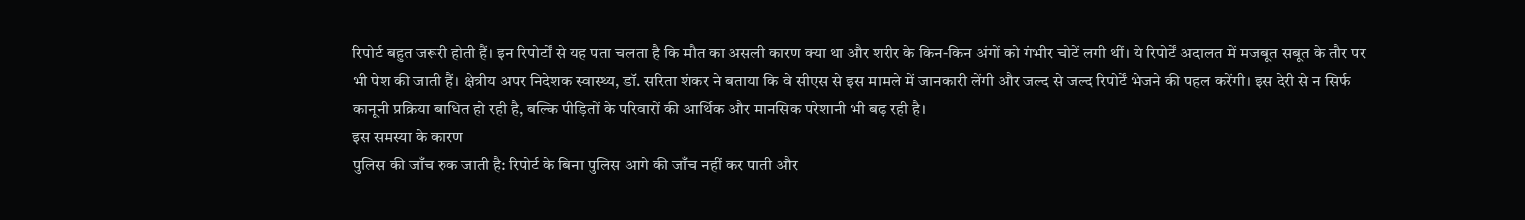रिपोर्ट बहुत जरूरी होती हैं। इन रिपोर्टों से यह पता चलता है कि मौत का असली कारण क्या था और शरीर के किन-किन अंगों को गंभीर चोटें लगी थीं। ये रिपोर्टें अदालत में मजबूत सबूत के तौर पर भी पेश की जाती हैं। क्षेत्रीय अपर निदेशक स्वास्थ्य, डॉ. सरिता शंकर ने बताया कि वे सीएस से इस मामले में जानकारी लेंगी और जल्द से जल्द रिपोर्टें भेजने की पहल करेंगी। इस देरी से न सिर्फ कानूनी प्रक्रिया बाधित हो रही है, बल्कि पीड़ितों के परिवारों की आर्थिक और मानसिक परेशानी भी बढ़ रही है।
इस समस्या के कारण
पुलिस की जाँच रुक जाती है: रिपोर्ट के बिना पुलिस आगे की जाँच नहीं कर पाती और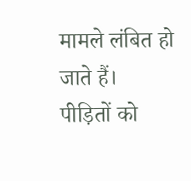मामले लंबित हो जाते हैं।
पीड़ितों को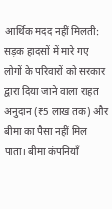आर्थिक मदद नहीं मिलती: सड़क हादसों में मारे गए लोगों के परिवारों को सरकार द्वारा दिया जाने वाला राहत अनुदान (₹5 लाख तक) और बीमा का पैसा नहीं मिल पाता। बीमा कंपनियाँ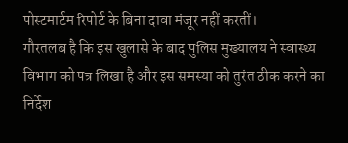पोस्टमार्टम रिपोर्ट के बिना दावा मंजूर नहीं करतीं।
गौरतलब है कि इस खुलासे के बाद पुलिस मुख्यालय ने स्वास्थ्य विभाग को पत्र लिखा है और इस समस्या को तुरंत ठीक करने का निर्देश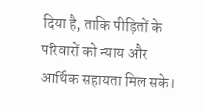दिया है, ताकि पीड़ितों के परिवारों को न्याय और आर्थिक सहायता मिल सके।